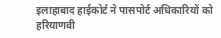इलाहाबाद हाईकोर्ट ने पासपोर्ट अधिकारियों को हरियाणवी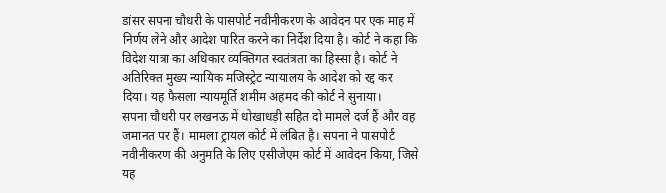डांसर सपना चौधरी के पासपोर्ट नवीनीकरण के आवेदन पर एक माह में निर्णय लेने और आदेश पारित करने का निर्देश दिया है। कोर्ट ने कहा कि विदेश यात्रा का अधिकार व्यक्तिगत स्वतंत्रता का हिस्सा है। कोर्ट ने अतिरिक्त मुख्य न्यायिक मजिस्ट्रेट न्यायालय के आदेश को रद्द कर दिया। यह फैसला न्यायमूर्ति शमीम अहमद की कोर्ट ने सुनाया।
सपना चौधरी पर लखनऊ में धोखाधड़ी सहित दो मामले दर्ज हैं और वह जमानत पर हैं। मामला ट्रायल कोर्ट में लंबित है। सपना ने पासपोर्ट नवीनीकरण की अनुमति के लिए एसीजेएम कोर्ट में आवेदन किया, जिसे यह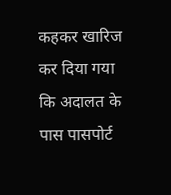कहकर खारिज कर दिया गया कि अदालत के पास पासपोर्ट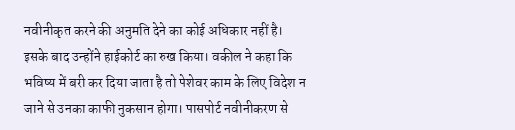नवीनीकृत करने की अनुमति देने का कोई अधिकार नहीं है। इसके बाद उन्होंने हाईकोर्ट का रुख किया। वकील ने कहा कि भविष्य में बरी कर दिया जाता है तो पेशेवर काम के लिए विदेश न जाने से उनका काफी नुकसान होगा। पासपोर्ट नवीनीकरण से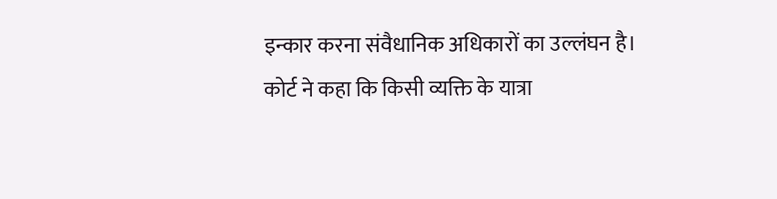इन्कार करना संवैधानिक अधिकारों का उल्लंघन है।
कोर्ट ने कहा कि किसी व्यक्ति के यात्रा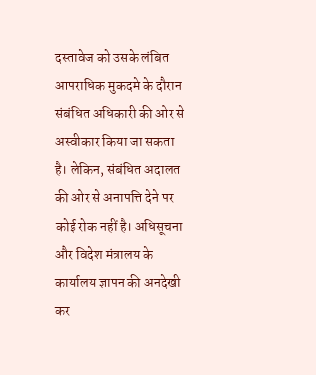दस्तावेज को उसके लंबित आपराधिक मुकदमे के दौरान संबंधित अधिकारी की ओर से अस्वीकार किया जा सकता है। लेकिन, संबंधित अदालत की ओर से अनापत्ति देने पर कोई रोक नहीं है। अधिसूचना और विदेश मंत्रालय के कार्यालय ज्ञापन की अनदेखी कर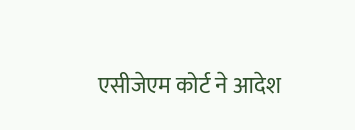एसीजेएम कोर्ट ने आदेश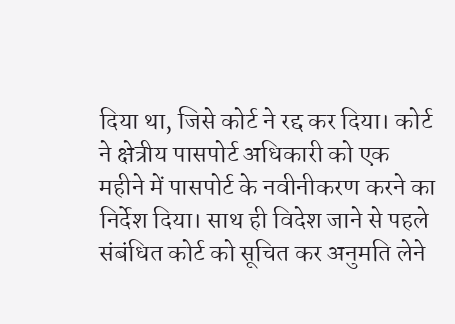दिया था, जिसे कोर्ट ने रद्द कर दिया। कोर्ट ने क्षेत्रीय पासपोर्ट अधिकारी को एक महीने में पासपोर्ट के नवीनीकरण करने का निर्देश दिया। साथ ही विदेश जाने से पहले संबंधित कोर्ट को सूचित कर अनुमति लेने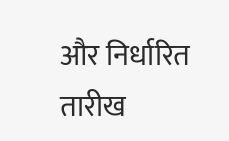और निर्धारित तारीख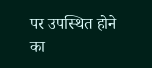पर उपस्थित होने का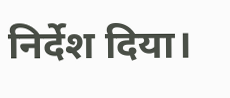निर्देश दिया।